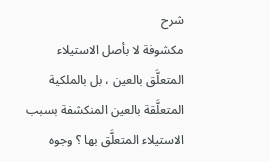شرح
مكشوفة لا بأصل الاستيلاء المتعلَّق بالعين ، بل بالملكية المتعلَّقة بالعين المنكشفة بسبب الاستيلاء المتعلَّق بها ؟ وجوه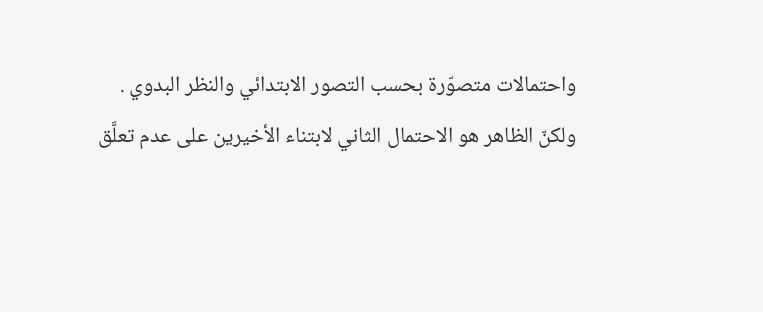واحتمالات متصوّرة بحسب التصور الابتدائي والنظر البدوي .
ولكنّ الظاهر هو الاحتمال الثاني لابتناء الأخيرين على عدم تعلَّق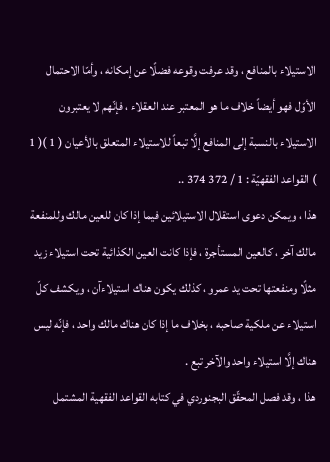الاستيلاء بالمنافع ، وقد عرفت وقوعه فضلًا عن إمكانه ، وأمّا الاحتمال الأوّل فهو أيضاً خلاف ما هو المعتبر عند العقلاء ، فإنّهم لا يعتبرون الاستيلاء بالنسبة إلى المنافع إلَّا تبعاً للاستيلاء المتعلق بالأعيان ( 1 )( 1 ) القواعد الفقهيّة : 1 / 372 374 ..
هذا ، ويمكن دعوى استقلال الاستيلائين فيما إذا كان للعين مالك وللمنفعة مالك آخر ، كالعين المستأجرة ، فإذا كانت العين الكذائية تحت استيلاء زيد مثلًا ومنفعتها تحت يد عمرو ، كذلك يكون هناك استيلاءآن ، ويكشف كلّ استيلاء عن ملكية صاحبه ، بخلاف ما إذا كان هناك مالك واحد ، فإنّه ليس هناك إلَّا استيلاء واحد والآخر تبع .
هذا ، وقد فصل المحقّق البجنوردي في كتابه القواعد الفقهية المشتمل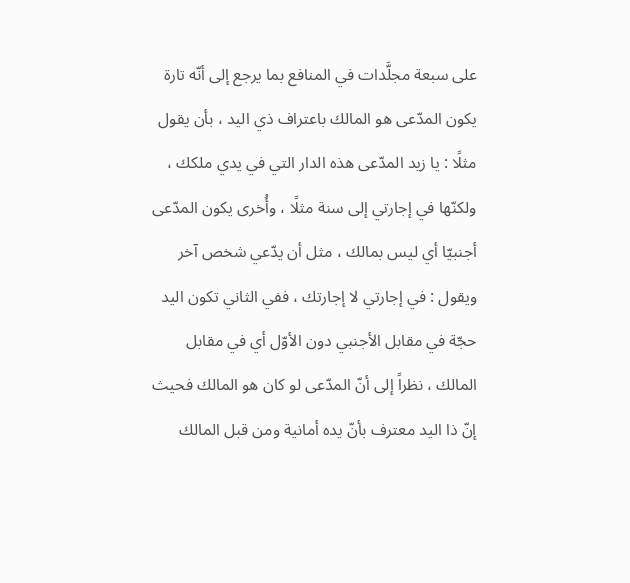على سبعة مجلَّدات في المنافع بما يرجع إلى أنّه تارة يكون المدّعى هو المالك باعتراف ذي اليد ، بأن يقول مثلًا : يا زيد المدّعى هذه الدار التي في يدي ملكك ، ولكنّها في إجارتي إلى سنة مثلًا ، وأُخرى يكون المدّعى أجنبيّا أي ليس بمالك ، مثل أن يدّعي شخص آخر ويقول : في إجارتي لا إجارتك ، ففي الثاني تكون اليد حجّة في مقابل الأجنبي دون الأوّل أي في مقابل المالك ، نظراً إلى أنّ المدّعى لو كان هو المالك فحيث إنّ ذا اليد معترف بأنّ يده أمانية ومن قبل المالك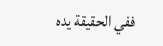ففي الحقيقة يده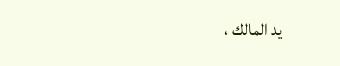يد المالك ،